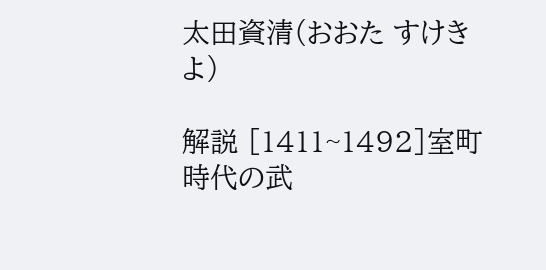太田資清(おおた すけきよ)

解説 [1411~1492]室町時代の武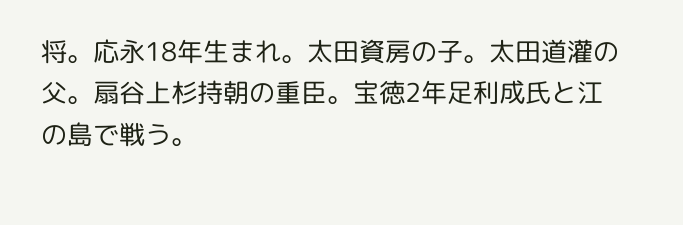将。応永18年生まれ。太田資房の子。太田道灌の父。扇谷上杉持朝の重臣。宝徳2年足利成氏と江の島で戦う。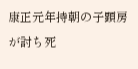康正元年持朝の子顕房が討ち死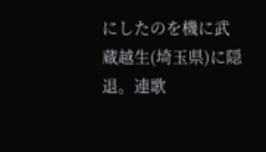にしたのを機に武蔵越生(埼玉県)に隠退。連歌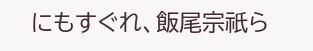にもすぐれ、飯尾宗祇ら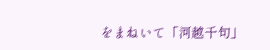をまねいて「河越千句」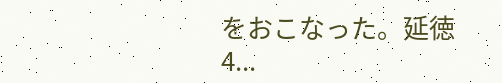をおこなった。延徳4...